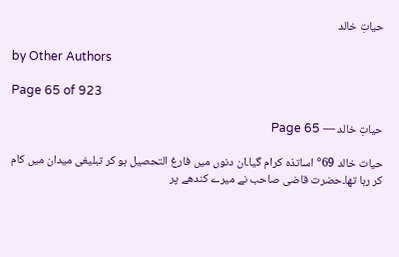حیاتِ خالد

by Other Authors

Page 65 of 923

حیاتِ خالد — Page 65

حیات خالد 69° اساتذہ کرام گیا۔ان دنوں میں فارغ التحصیل ہو کر تبلیغی میدان میں کام کر رہا تھا۔حضرت قاضی صاحب نے میرے کندھے پر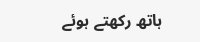ہاتھ رکھتے ہوئے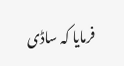فرمایا کہ ساڈی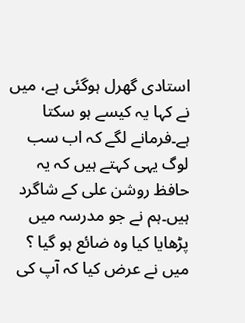استادی گھرل ہوگئی ہے، میں نے کہا یہ کیسے ہو سکتا ہے۔فرمانے لگے کہ اب سب لوگ یہی کہتے ہیں کہ یہ حافظ روشن علی کے شاگرد ہیں۔ہم نے جو مدرسہ میں پڑھایا کیا وہ ضائع ہو گیا ؟ میں نے عرض کیا کہ آپ کی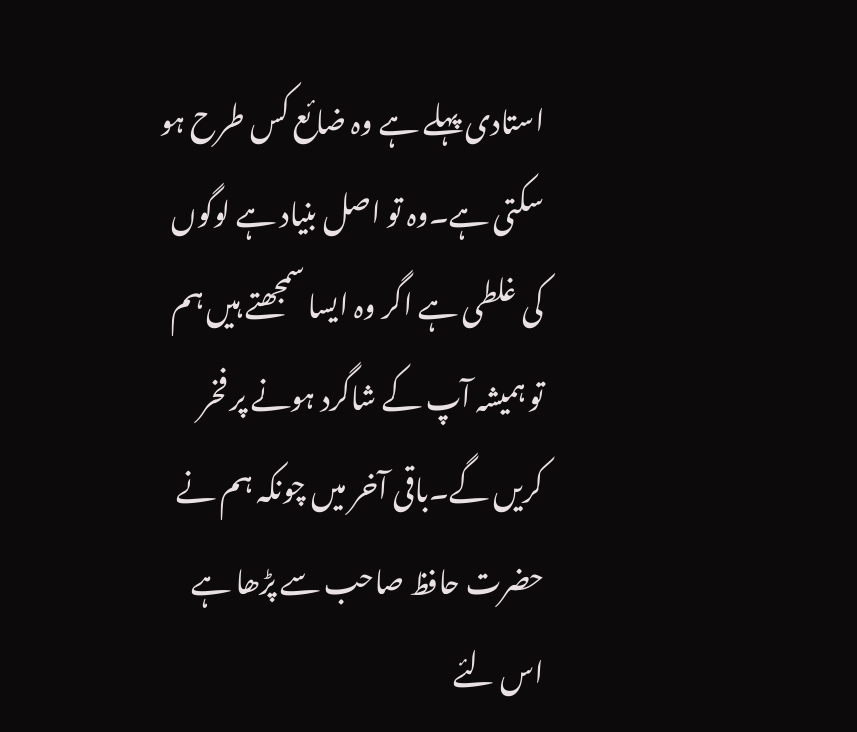استادی پہلے ہے وہ ضائع کس طرح ہو سکتی ہے۔وہ تو اصل بنیاد ہے لوگوں کی غلطی ہے اگر وہ ایسا سمجھتے ہیں ہم تو ہمیشہ آپ کے شاگرد ہونے پر فخر کریں گے۔باقی آخر میں چونکہ ہم نے حضرت حافظ صاحب سے پڑھا ہے اس لئے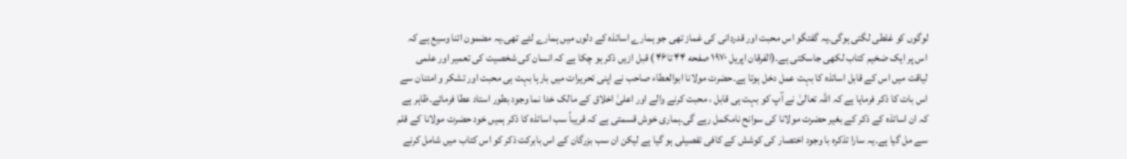لوگوں کو غلطی لگتی ہوگی۔یہ گفتگو اس محبت اور قدردانی کی غماز تھی جو ہمارے اساتذہ کے دلوں میں ہمارے لئے تھی۔یہ مضمون اتنا وسیع ہے کہ اس پر ایک ضخیم کتاب لکھی جاسکتی ہے۔(الفرقان اپریل ۱۹۷۰ صفحه ۴۴ تا۴۶ ) قبل ازیں ذکر ہو چکا ہے کہ انسان کی شخصیت کی تعمیر اور علمی لیاقت میں اس کے قابل اساتذہ کا بہت عمل دخل ہوتا ہے۔حضرت مولانا ابوالعطاء صاحب نے اپنی تحریرات میں بارہا بہت ہی محبت اور تشکر و امتنان سے اس بات کا ذکر فرمایا ہے کہ اللہ تعالیٰ نے آپ کو بہت ہی قابل ، محبت کرنے والے اور اعلیٰ اخلاق کے مالک خدا نما وجود بطور استاد عطا فرمائے۔ظاہر ہے کہ ان اساتذہ کے ذکر کے بغیر حضرت مولانا کی سوانح نامکمل رہے گی۔ہماری خوش قسمتی ہے کہ قریباً سب اساتذہ کا ذکر ہمیں خود حضرت مولانا کے قلم سے مل گیا ہے۔یہ سارا تذکرہ با وجود اختصار کی کوشش کے کافی تفصیلی ہو گیا ہے لیکن ان سب بزرگان کے اس بابرکت ذکر کو اس کتاب میں شامل کرنے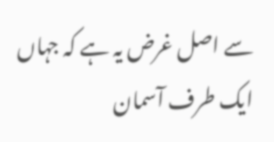سے اصل غرض یہ ہے کہ جہاں ایک طرف آسمان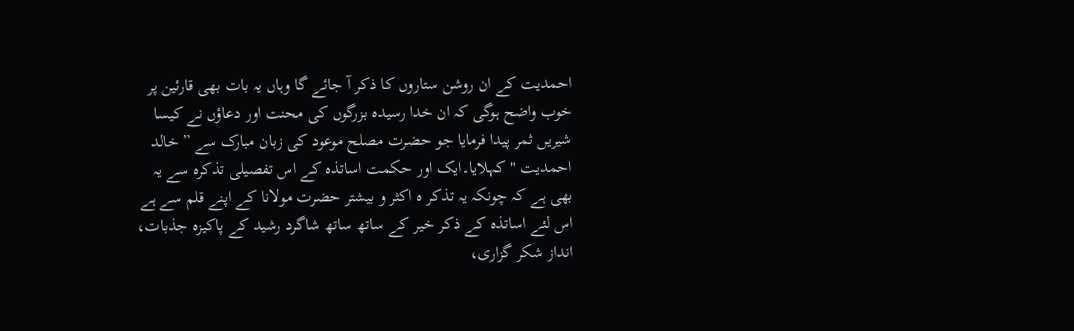احمدیت کے ان روشن ستاروں کا ذکر آ جائے گا وہاں یہ بات بھی قارئین پر خوب واضح ہوگی کہ ان خدا رسیدہ بزرگوں کی محنت اور دعاؤں نے کیسا شیریں ثمر پیدا فرمایا جو حضرت مصلح موعود کی زبان مبارک سے ” خالد احمدیت " کہلایا۔ایک اور حکمت اساتذہ کے اس تفصیلی تذکرہ سے یہ بھی ہے کہ چونکہ یہ تذکر ہ اکثر و بیشتر حضرت مولانا کے اپنے قلم سے ہے اس لئے اساتذہ کے ذکر خیر کے ساتھ ساتھ شاگرد رشید کے پاکیزہ جذبات، انداز شکر گزاری،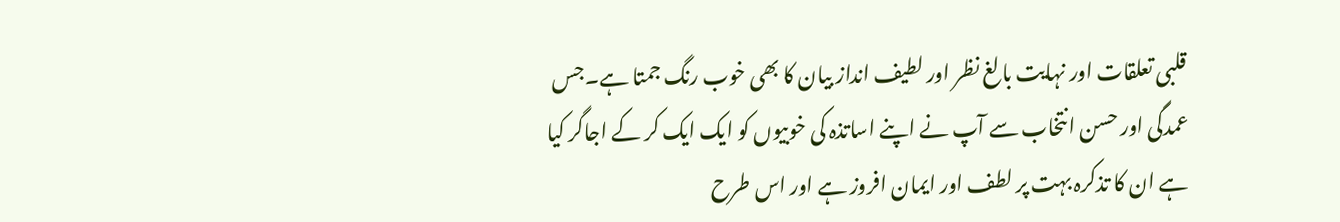قلبی تعلقات اور نہایت بالغ نظر اور لطیف انداز بیان کا بھی خوب رنگ جمتا ہے۔جس عمدگی اور حسن انتخاب سے آپ نے اپنے اساتذہ کی خوبیوں کو ایک ایک کر کے اجاگر کیا ہے ان کا تذکرہ بہت پر لطف اور ایمان افروز ہے اور اس طرح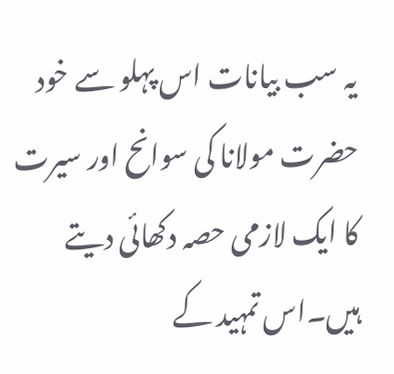یہ سب بیانات اس پہلو سے خود حضرت مولانا کی سوانح اور سیرت کا ایک لازمی حصہ دکھائی دیتے ہیں۔اس تمہید کے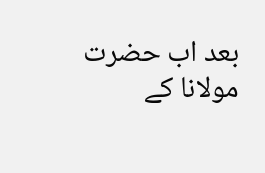بعد اب حضرت مولانا کے